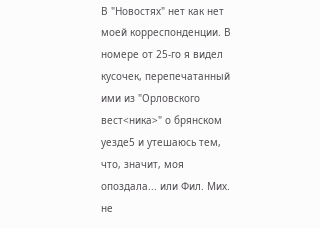В "Новостях" нет как нет моей корреспонденции. В номере от 25-го я видел кусочек, перепечатанный ими из "Орловского вест<ника>" о брянском уезде5 и утешаюсь тем, что, значит, моя опоздала... или Фил. Мих. не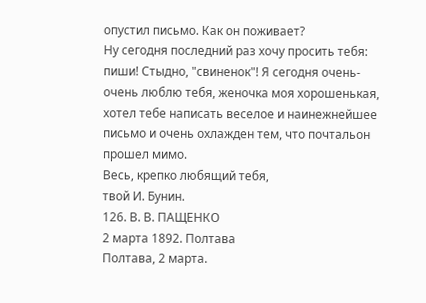опустил письмо. Как он поживает?
Ну сегодня последний раз хочу просить тебя: пиши! Стыдно, "свиненок"! Я сегодня очень-очень люблю тебя, женочка моя хорошенькая, хотел тебе написать веселое и наинежнейшее письмо и очень охлажден тем, что почтальон прошел мимо.
Весь, крепко любящий тебя,
твой И. Бунин.
126. В. В. ПАЩЕНКО
2 марта 1892. Полтава
Полтава, 2 марта.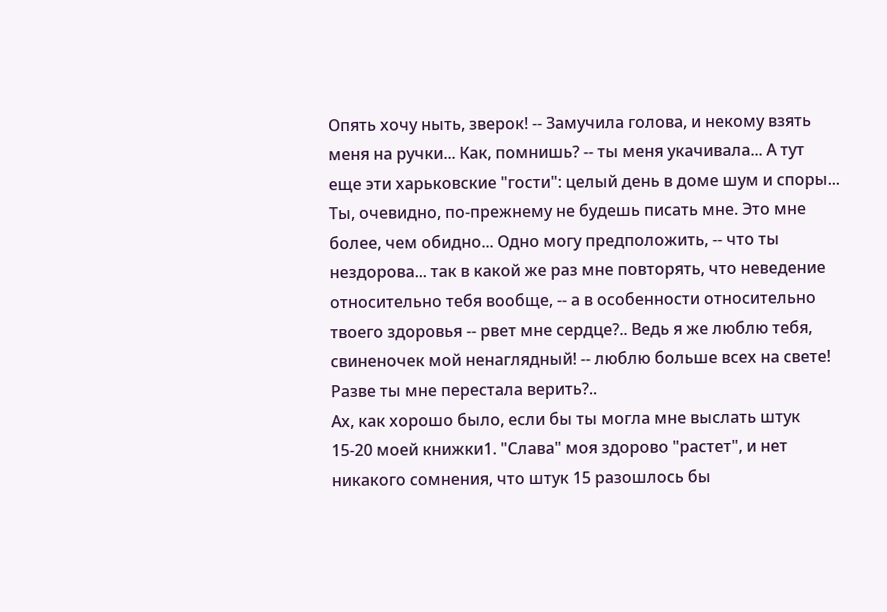Опять хочу ныть, зверок! -- Замучила голова, и некому взять меня на ручки... Как, помнишь? -- ты меня укачивала... А тут еще эти харьковские "гости": целый день в доме шум и споры...
Ты, очевидно, по-прежнему не будешь писать мне. Это мне более, чем обидно... Одно могу предположить, -- что ты нездорова... так в какой же раз мне повторять, что неведение относительно тебя вообще, -- а в особенности относительно твоего здоровья -- рвет мне сердце?.. Ведь я же люблю тебя, свиненочек мой ненаглядный! -- люблю больше всех на свете! Разве ты мне перестала верить?..
Ах, как хорошо было, если бы ты могла мне выслать штук 15-20 моей книжки1. "Слава" моя здорово "растет", и нет никакого сомнения, что штук 15 разошлось бы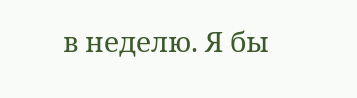в неделю. Я бы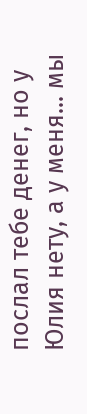послал тебе денег, но у Юлия нету, а у меня... мы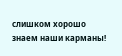слишком хорошо знаем наши карманы!